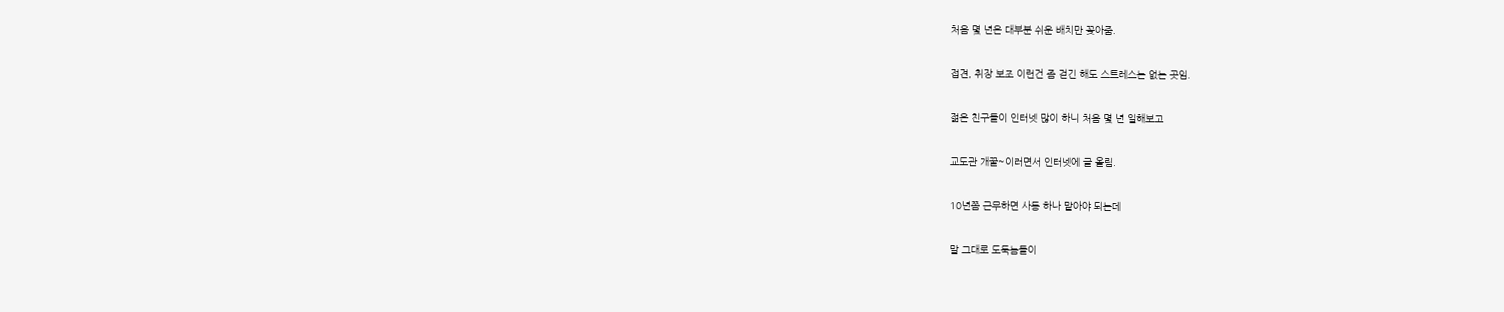처음 몇 년은 대부분 쉬운 배치만 꽂아줌.

접견, 취장 보조 이런건 좀 걷긴 해도 스트레스는 없는 곳임.

젊은 친구들이 인터넷 많이 하니 처음 몇 년 일해보고

교도관 개꿀~이러면서 인터넷에 글 올림.

10년쯤 근무하면 사동 하나 맡아야 되는데

말 그대로 도둑놈들이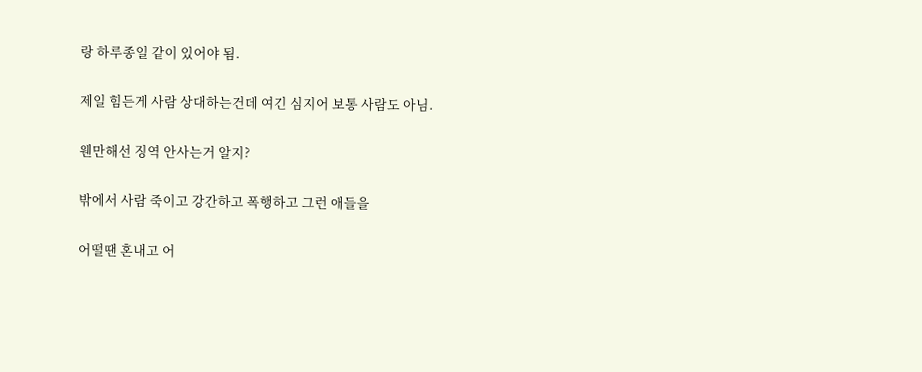랑 하루종일 같이 있어야 됨.

제일 힘든게 사람 상대하는건데 여긴 심지어 보통 사람도 아님.

웬만해선 징역 안사는거 알지?

밖에서 사람 죽이고 강간하고 폭행하고 그런 애들을

어떨땐 혼내고 어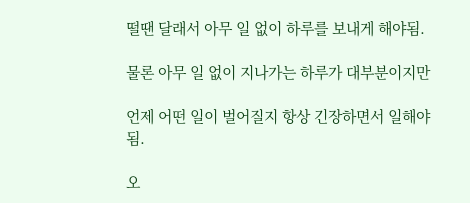떨땐 달래서 아무 일 없이 하루를 보내게 해야됨.

물론 아무 일 없이 지나가는 하루가 대부분이지만

언제 어떤 일이 벌어질지 항상 긴장하면서 일해야 됨.

오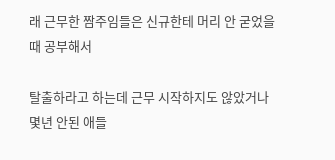래 근무한 짬주임들은 신규한테 머리 안 굳었을때 공부해서

탈출하라고 하는데 근무 시작하지도 않았거나 몇년 안된 애들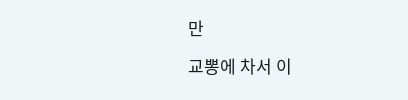만

교뽕에 차서 이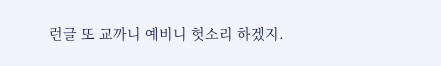런글 또 교까니 예비니 헛소리 하겠지.